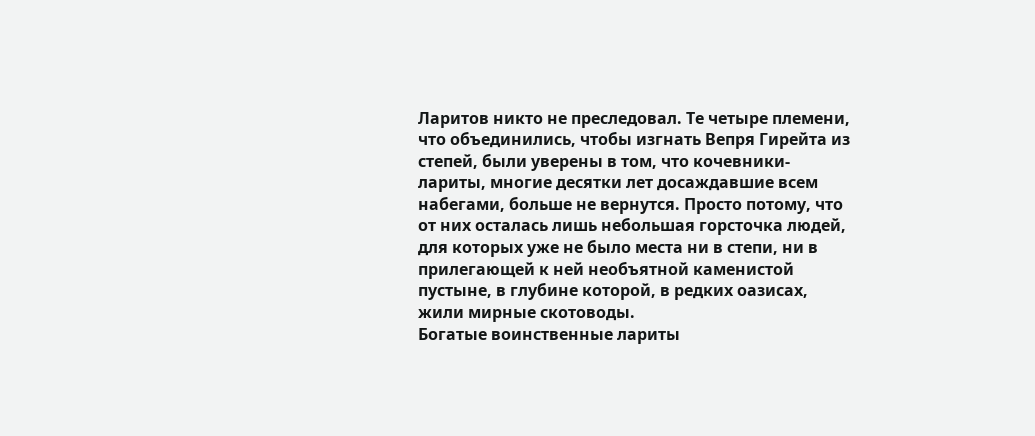Ларитов никто не преследовал. Те четыре племени, что объединились, чтобы изгнать Вепря Гирейта из степей, были уверены в том, что кочевники-лариты, многие десятки лет досаждавшие всем набегами, больше не вернутся. Просто потому, что от них осталась лишь небольшая горсточка людей, для которых уже не было места ни в степи, ни в прилегающей к ней необъятной каменистой пустыне, в глубине которой, в редких оазисах, жили мирные скотоводы.
Богатые воинственные лариты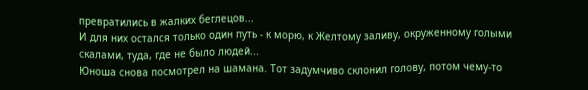превратились в жалких беглецов...
И для них остался только один путь - к морю, к Желтому заливу, окруженному голыми скалами, туда, где не было людей...
Юноша снова посмотрел на шамана. Тот задумчиво склонил голову, потом чему-то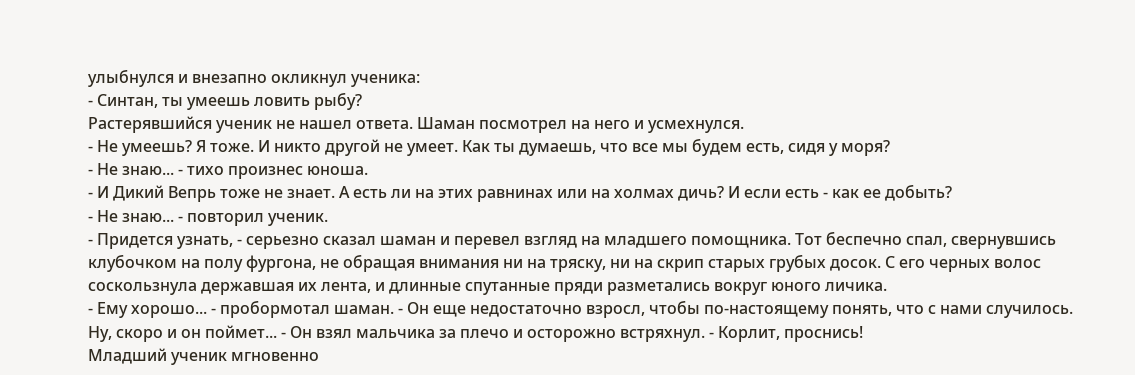улыбнулся и внезапно окликнул ученика:
- Синтан, ты умеешь ловить рыбу?
Растерявшийся ученик не нашел ответа. Шаман посмотрел на него и усмехнулся.
- Не умеешь? Я тоже. И никто другой не умеет. Как ты думаешь, что все мы будем есть, сидя у моря?
- Не знаю... - тихо произнес юноша.
- И Дикий Вепрь тоже не знает. А есть ли на этих равнинах или на холмах дичь? И если есть - как ее добыть?
- Не знаю... - повторил ученик.
- Придется узнать, - серьезно сказал шаман и перевел взгляд на младшего помощника. Тот беспечно спал, свернувшись клубочком на полу фургона, не обращая внимания ни на тряску, ни на скрип старых грубых досок. С его черных волос соскользнула державшая их лента, и длинные спутанные пряди разметались вокруг юного личика.
- Ему хорошо... - пробормотал шаман. - Он еще недостаточно взросл, чтобы по-настоящему понять, что с нами случилось. Ну, скоро и он поймет... - Он взял мальчика за плечо и осторожно встряхнул. - Корлит, проснись!
Младший ученик мгновенно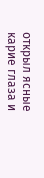открыл ясные карие глаза и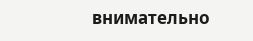внимательно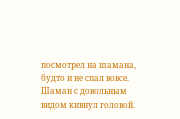посмотрел на шамана, будто и не спал вовсе. Шаман с довольным видом кивнул головой.